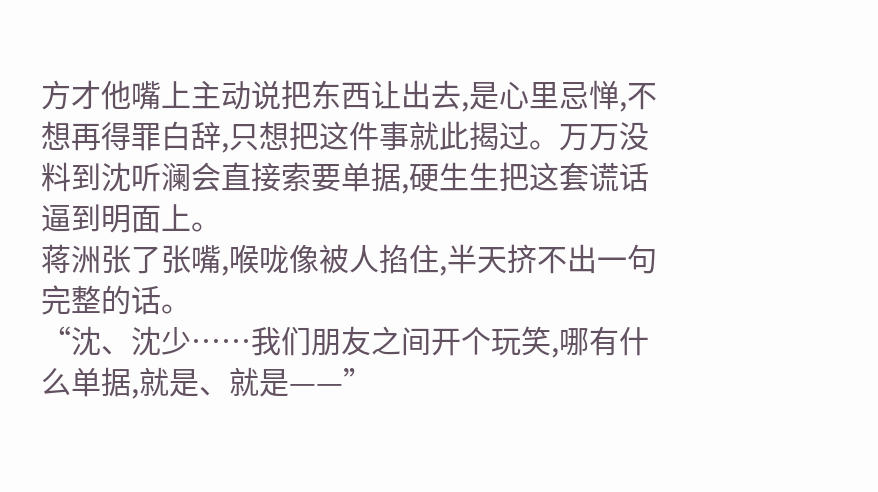方才他嘴上主动说把东西让出去,是心里忌惮,不想再得罪白辞,只想把这件事就此揭过。万万没料到沈听澜会直接索要单据,硬生生把这套谎话逼到明面上。
蒋洲张了张嘴,喉咙像被人掐住,半天挤不出一句完整的话。
“沈、沈少……我们朋友之间开个玩笑,哪有什么单据,就是、就是——”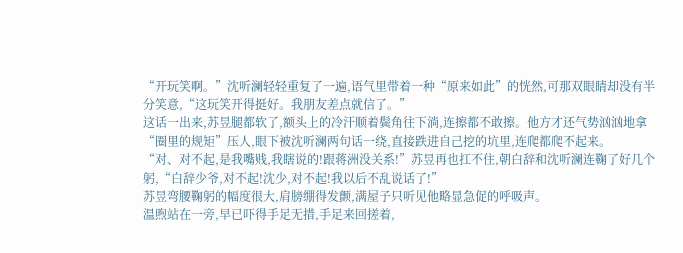“开玩笑啊。”沈听澜轻轻重复了一遍,语气里带着一种“原来如此”的恍然,可那双眼睛却没有半分笑意,“这玩笑开得挺好。我朋友差点就信了。”
这话一出来,苏昱腿都软了,额头上的冷汗顺着鬓角往下淌,连擦都不敢擦。他方才还气势汹汹地拿“圈里的规矩”压人,眼下被沈听澜两句话一绕,直接跌进自己挖的坑里,连爬都爬不起来。
“对、对不起,是我嘴贱,我瞎说的!跟蒋洲没关系!”苏昱再也扛不住,朝白辞和沈听澜连鞠了好几个躬,“白辞少爷,对不起!沈少,对不起!我以后不乱说话了!”
苏昱弯腰鞠躬的幅度很大,肩膀绷得发颤,满屋子只听见他略显急促的呼吸声。
温煦站在一旁,早已吓得手足无措,手足来回搓着,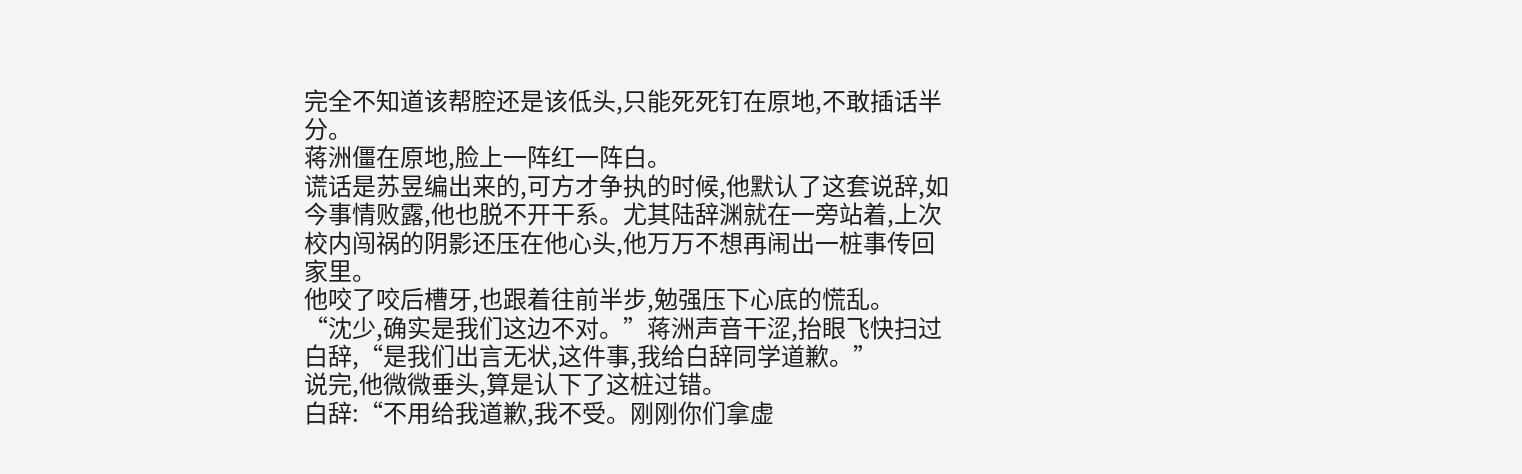完全不知道该帮腔还是该低头,只能死死钉在原地,不敢插话半分。
蒋洲僵在原地,脸上一阵红一阵白。
谎话是苏昱编出来的,可方才争执的时候,他默认了这套说辞,如今事情败露,他也脱不开干系。尤其陆辞渊就在一旁站着,上次校内闯祸的阴影还压在他心头,他万万不想再闹出一桩事传回家里。
他咬了咬后槽牙,也跟着往前半步,勉强压下心底的慌乱。
“沈少,确实是我们这边不对。”蒋洲声音干涩,抬眼飞快扫过白辞,“是我们出言无状,这件事,我给白辞同学道歉。”
说完,他微微垂头,算是认下了这桩过错。
白辞:“不用给我道歉,我不受。刚刚你们拿虚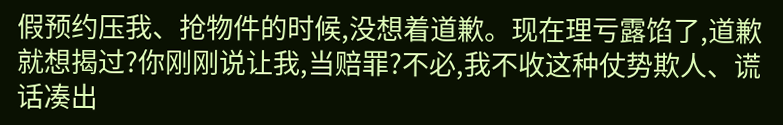假预约压我、抢物件的时候,没想着道歉。现在理亏露馅了,道歉就想揭过?你刚刚说让我,当赔罪?不必,我不收这种仗势欺人、谎话凑出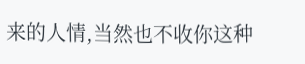来的人情,当然也不收你这种